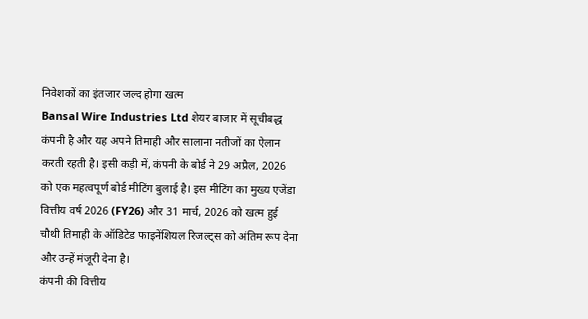निवेशकों का इंतजार जल्द होगा खत्म
Bansal Wire Industries Ltd शेयर बाजार में सूचीबद्ध कंपनी है और यह अपने तिमाही और सालाना नतीजों का ऐलान करती रहती है। इसी कड़ी में, कंपनी के बोर्ड ने 29 अप्रैल, 2026 को एक महत्वपूर्ण बोर्ड मीटिंग बुलाई है। इस मीटिंग का मुख्य एजेंडा वित्तीय वर्ष 2026 (FY26) और 31 मार्च, 2026 को खत्म हुई चौथी तिमाही के ऑडिटेड फाइनेंशियल रिजल्ट्स को अंतिम रूप देना और उन्हें मंजूरी देना है।
कंपनी की वित्तीय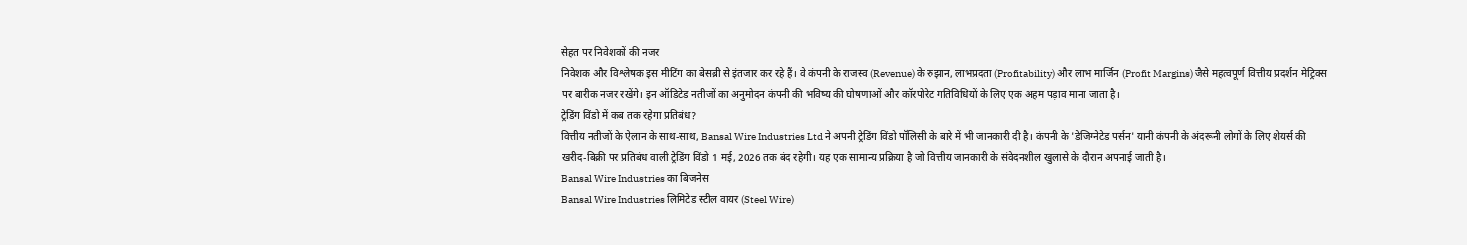सेहत पर निवेशकों की नजर
निवेशक और विश्लेषक इस मीटिंग का बेसब्री से इंतजार कर रहे हैं। वे कंपनी के राजस्व (Revenue) के रुझान, लाभप्रदता (Profitability) और लाभ मार्जिन (Profit Margins) जैसे महत्वपूर्ण वित्तीय प्रदर्शन मेट्रिक्स पर बारीक नजर रखेंगे। इन ऑडिटेड नतीजों का अनुमोदन कंपनी की भविष्य की घोषणाओं और कॉरपोरेट गतिविधियों के लिए एक अहम पड़ाव माना जाता है।
ट्रेडिंग विंडो में कब तक रहेगा प्रतिबंध?
वित्तीय नतीजों के ऐलान के साथ-साथ, Bansal Wire Industries Ltd ने अपनी ट्रेडिंग विंडो पॉलिसी के बारे में भी जानकारी दी है। कंपनी के 'डेजिग्नेटेड पर्सन' यानी कंपनी के अंदरूनी लोगों के लिए शेयर्स की खरीद-बिक्री पर प्रतिबंध वाली ट्रेडिंग विंडो 1 मई, 2026 तक बंद रहेगी। यह एक सामान्य प्रक्रिया है जो वित्तीय जानकारी के संवेदनशील खुलासे के दौरान अपनाई जाती है।
Bansal Wire Industries का बिजनेस
Bansal Wire Industries लिमिटेड स्टील वायर (Steel Wire)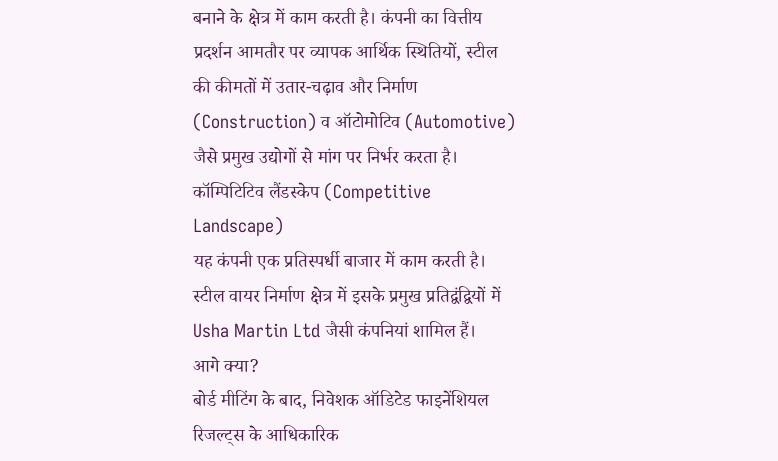बनाने के क्षेत्र में काम करती है। कंपनी का वित्तीय प्रदर्शन आमतौर पर व्यापक आर्थिक स्थितियों, स्टील की कीमतों में उतार-चढ़ाव और निर्माण (Construction) व ऑटोमोटिव (Automotive) जैसे प्रमुख उद्योगों से मांग पर निर्भर करता है।
कॉम्पिटिटिव लैंडस्केप (Competitive Landscape)
यह कंपनी एक प्रतिस्पर्धी बाजार में काम करती है। स्टील वायर निर्माण क्षेत्र में इसके प्रमुख प्रतिद्वंद्वियों में Usha Martin Ltd जैसी कंपनियां शामिल हैं।
आगे क्या?
बोर्ड मीटिंग के बाद, निवेशक ऑडिटेड फाइनेंशियल रिजल्ट्स के आधिकारिक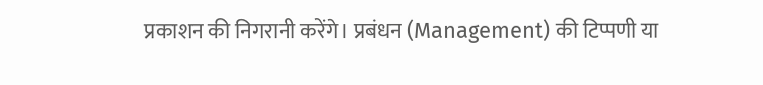प्रकाशन की निगरानी करेंगे। प्रबंधन (Management) की टिप्पणी या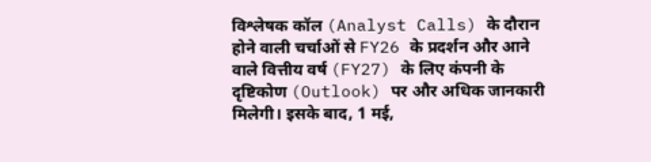विश्लेषक कॉल (Analyst Calls) के दौरान होने वाली चर्चाओं से FY26 के प्रदर्शन और आने वाले वित्तीय वर्ष (FY27) के लिए कंपनी के दृष्टिकोण (Outlook) पर और अधिक जानकारी मिलेगी। इसके बाद, 1 मई,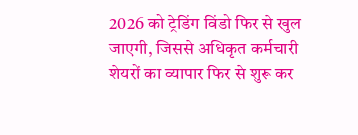2026 को ट्रेडिंग विंडो फिर से खुल जाएगी, जिससे अधिकृत कर्मचारी शेयरों का व्यापार फिर से शुरू कर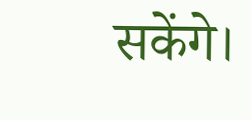सकेंगे।